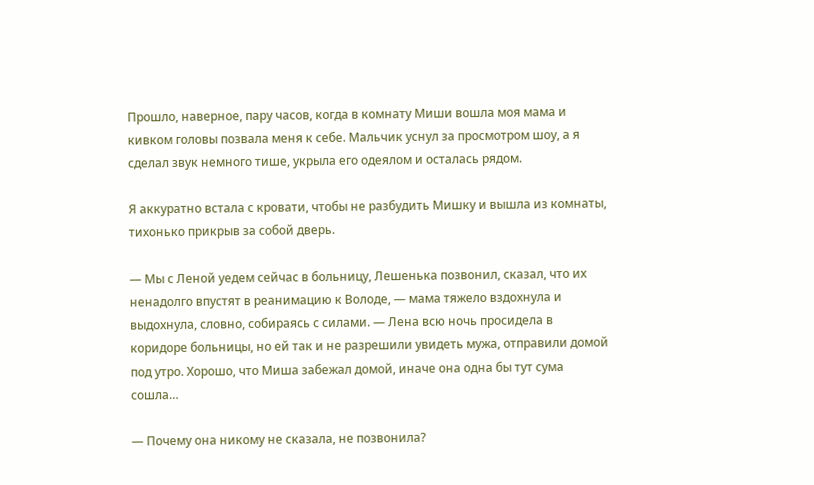Прошло, наверное, пару часов, когда в комнату Миши вошла моя мама и кивком головы позвала меня к себе. Мальчик уснул за просмотром шоу, а я сделал звук немного тише, укрыла его одеялом и осталась рядом.

Я аккуратно встала с кровати, чтобы не разбудить Мишку и вышла из комнаты, тихонько прикрыв за собой дверь.

— Мы с Леной уедем сейчас в больницу, Лешенька позвонил, сказал, что их ненадолго впустят в реанимацию к Володе, — мама тяжело вздохнула и выдохнула, словно, собираясь с силами. — Лена всю ночь просидела в коридоре больницы, но ей так и не разрешили увидеть мужа, отправили домой под утро. Хорошо, что Миша забежал домой, иначе она одна бы тут сума сошла…

— Почему она никому не сказала, не позвонила?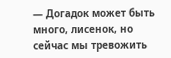— Догадок может быть много, лисенок, но сейчас мы тревожить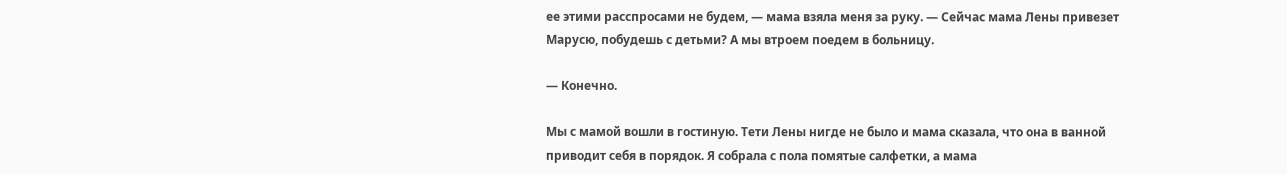ее этими расспросами не будем, — мама взяла меня за руку. — Сейчас мама Лены привезет Марусю, побудешь с детьми? А мы втроем поедем в больницу.

— Конечно.

Мы с мамой вошли в гостиную. Тети Лены нигде не было и мама сказала, что она в ванной приводит себя в порядок. Я собрала с пола помятые салфетки, а мама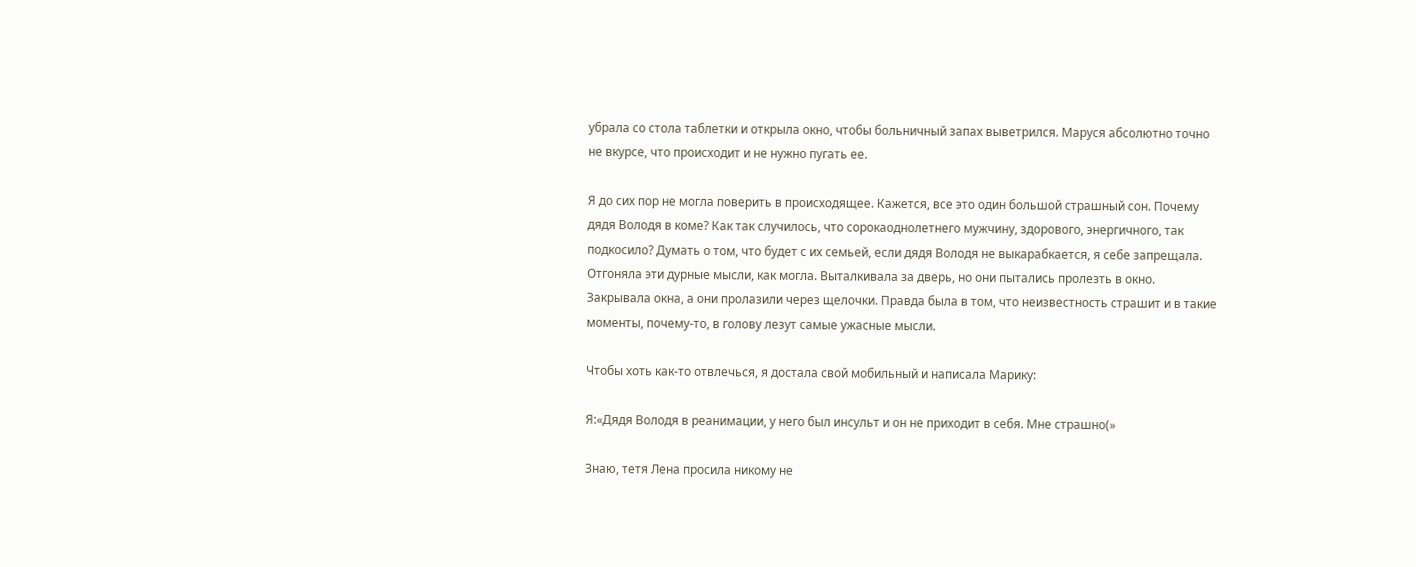убрала со стола таблетки и открыла окно, чтобы больничный запах выветрился. Маруся абсолютно точно не вкурсе, что происходит и не нужно пугать ее.

Я до сих пор не могла поверить в происходящее. Кажется, все это один большой страшный сон. Почему дядя Володя в коме? Как так случилось, что сорокаоднолетнего мужчину, здорового, энергичного, так подкосило? Думать о том, что будет с их семьей, если дядя Володя не выкарабкается, я себе запрещала. Отгоняла эти дурные мысли, как могла. Выталкивала за дверь, но они пытались пролезть в окно. Закрывала окна, а они пролазили через щелочки. Правда была в том, что неизвестность страшит и в такие моменты, почему-то, в голову лезут самые ужасные мысли.

Чтобы хоть как-то отвлечься, я достала свой мобильный и написала Марику:

Я:«Дядя Володя в реанимации, у него был инсульт и он не приходит в себя. Мне страшно(»

Знаю, тетя Лена просила никому не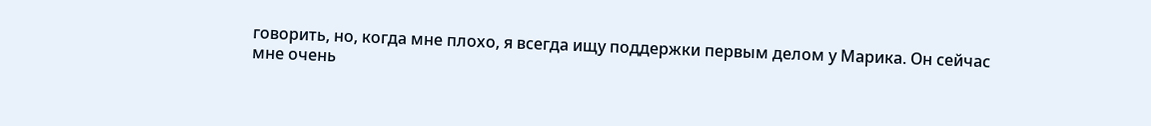говорить, но, когда мне плохо, я всегда ищу поддержки первым делом у Марика. Он сейчас мне очень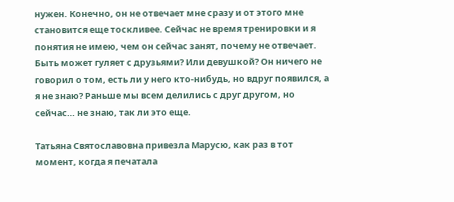нужен. Конечно, он не отвечает мне сразу и от этого мне становится еще тоскливее. Сейчас не время тренировки и я понятия не имею, чем он сейчас занят, почему не отвечает. Быть может гуляет с друзьями? Или девушкой? Он ничего не говорил о том, есть ли у него кто-нибудь, но вдруг появился, а я не знаю? Раньше мы всем делились с друг другом, но сейчас… не знаю, так ли это еще.

Татьяна Святославовна привезла Марусю, как раз в тот момент, когда я печатала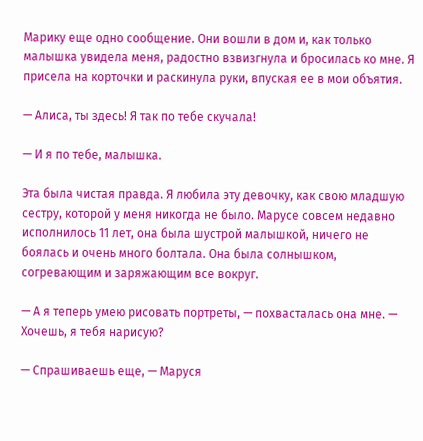Марику еще одно сообщение. Они вошли в дом и, как только малышка увидела меня, радостно взвизгнула и бросилась ко мне. Я присела на корточки и раскинула руки, впуская ее в мои объятия.

— Алиса, ты здесь! Я так по тебе скучала!

— И я по тебе, малышка.

Эта была чистая правда. Я любила эту девочку, как свою младшую сестру, которой у меня никогда не было. Марусе совсем недавно исполнилось 11 лет, она была шустрой малышкой, ничего не боялась и очень много болтала. Она была солнышком, согревающим и заряжающим все вокруг.

— А я теперь умею рисовать портреты, — похвасталась она мне. — Хочешь, я тебя нарисую?

— Спрашиваешь еще, — Маруся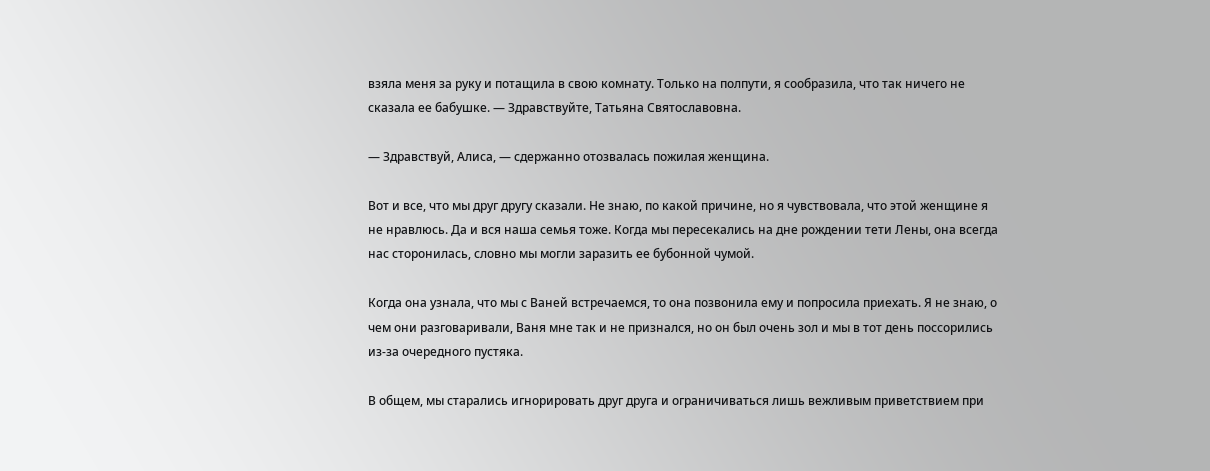взяла меня за руку и потащила в свою комнату. Только на полпути, я сообразила, что так ничего не сказала ее бабушке. — Здравствуйте, Татьяна Святославовна.

— Здравствуй, Алиса, — сдержанно отозвалась пожилая женщина.

Вот и все, что мы друг другу сказали. Не знаю, по какой причине, но я чувствовала, что этой женщине я не нравлюсь. Да и вся наша семья тоже. Когда мы пересекались на дне рождении тети Лены, она всегда нас сторонилась, словно мы могли заразить ее бубонной чумой.

Когда она узнала, что мы с Ваней встречаемся, то она позвонила ему и попросила приехать. Я не знаю, о чем они разговаривали, Ваня мне так и не признался, но он был очень зол и мы в тот день поссорились из-за очередного пустяка.

В общем, мы старались игнорировать друг друга и ограничиваться лишь вежливым приветствием при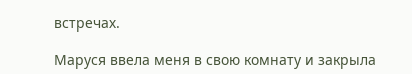встречах.

Маруся ввела меня в свою комнату и закрыла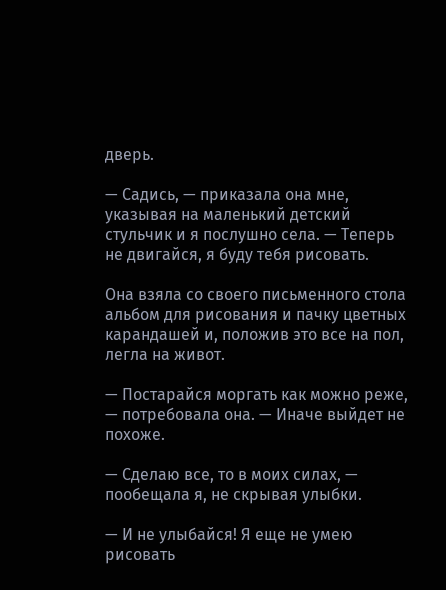дверь.

— Садись, — приказала она мне, указывая на маленький детский стульчик и я послушно села. — Теперь не двигайся, я буду тебя рисовать.

Она взяла со своего письменного стола альбом для рисования и пачку цветных карандашей и, положив это все на пол, легла на живот.

— Постарайся моргать как можно реже, — потребовала она. — Иначе выйдет не похоже.

— Сделаю все, то в моих силах, — пообещала я, не скрывая улыбки.

— И не улыбайся! Я еще не умею рисовать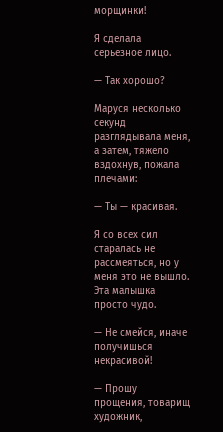морщинки!

Я сделала серьезное лицо.

— Так хорошо?

Маруся несколько секунд разглядывала меня, а затем, тяжело вздохнув, пожала плечами:

— Ты — красивая.

Я со всех сил старалась не рассмеяться, но у меня это не вышло. Эта малышка просто чудо.

— Не смейся, иначе получишься некрасивой!

— Прошу прощения, товарищ художник,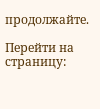продолжайте.

Перейти на страницу: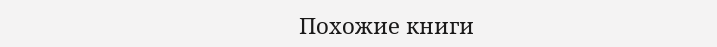Похожие книги